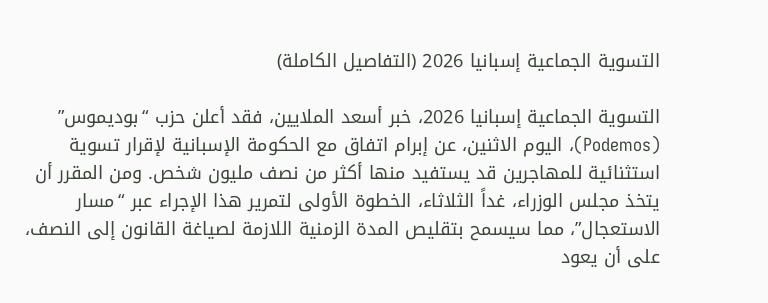التسوية الجماعية إسبانيا 2026 (التفاصيل الكاملة)

التسوية الجماعية إسبانيا 2026، خبر أسعد الملايين، فقد أعلن حزب “بوديموس” (Podemos)، اليوم الاثنين، عن إبرام اتفاق مع الحكومة الإسبانية لإقرار تسوية استثنائية للمهاجرين قد يستفيد منها أكثر من نصف مليون شخص. ومن المقرر أن يتخذ مجلس الوزراء، غداً الثلاثاء، الخطوة الأولى لتمرير هذا الإجراء عبر “مسار الاستعجال”، مما سيسمح بتقليص المدة الزمنية اللازمة لصياغة القانون إلى النصف، على أن يعود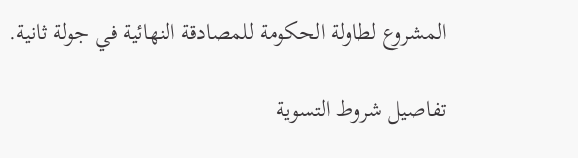المشروع لطاولة الحكومة للمصادقة النهائية في جولة ثانية.

تفاصيل شروط التسوية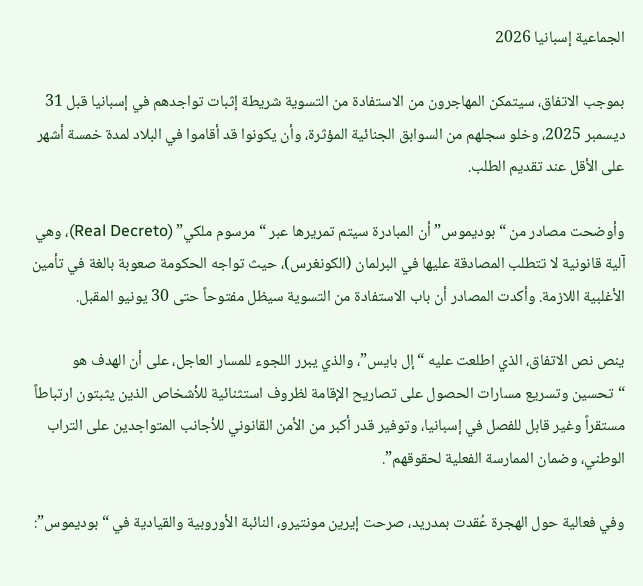الجماعية إسبانيا 2026

بموجب الاتفاق، سيتمكن المهاجرون من الاستفادة من التسوية شريطة إثبات تواجدهم في إسبانيا قبل 31 ديسمبر 2025، وخلو سجلهم من السوابق الجنائية المؤثرة، وأن يكونوا قد أقاموا في البلاد لمدة خمسة أشهر على الأقل عند تقديم الطلب.

وأوضحت مصادر من “بوديموس” أن المبادرة سيتم تمريرها عبر “مرسوم ملكي” (Real Decreto)، وهي آلية قانونية لا تتطلب المصادقة عليها في البرلمان (الكونغرس)، حيث تواجه الحكومة صعوبة بالغة في تأمين الأغلبية اللازمة. وأكدت المصادر أن باب الاستفادة من التسوية سيظل مفتوحاً حتى 30 يونيو المقبل.

ينص نص الاتفاق، الذي اطلعت عليه “إل بايس”، والذي يبرر اللجوء للمسار العاجل، على أن الهدف هو “تحسين وتسريع مسارات الحصول على تصاريح الإقامة لظروف استثنائية للأشخاص الذين يثبتون ارتباطاً مستقراً وغير قابل للفصل في إسبانيا، وتوفير قدر أكبر من الأمن القانوني للأجانب المتواجدين على التراب الوطني، وضمان الممارسة الفعلية لحقوقهم”.

وفي فعالية حول الهجرة عُقدت بمدريد، صرحت إيرين مونتيرو، النائبة الأوروبية والقيادية في “بوديموس”: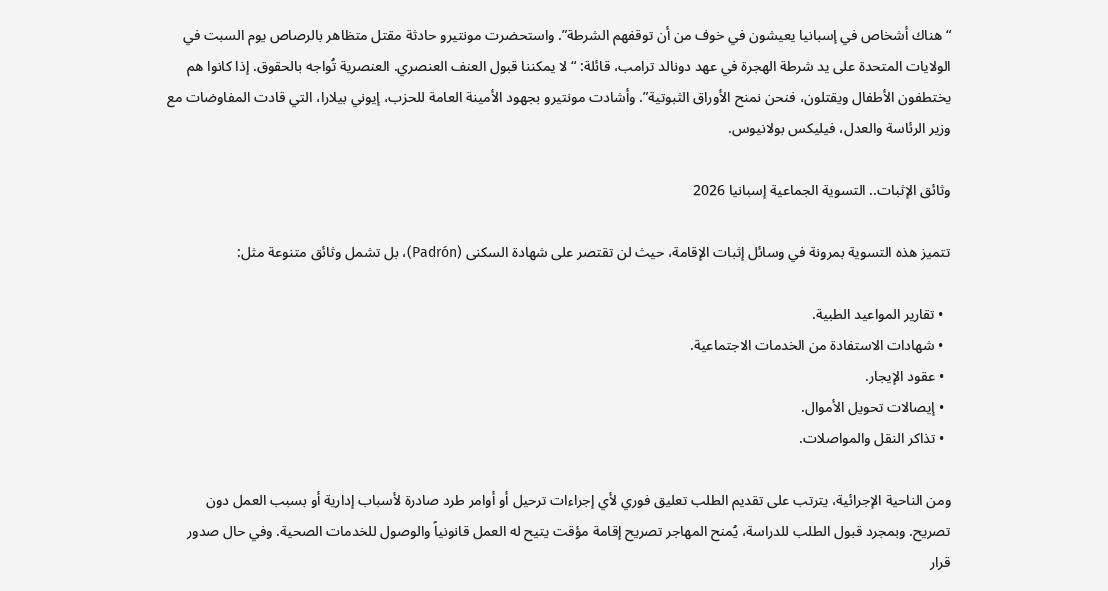“هناك أشخاص في إسبانيا يعيشون في خوف من أن توقفهم الشرطة”. واستحضرت مونتيرو حادثة مقتل متظاهر بالرصاص يوم السبت في الولايات المتحدة على يد شرطة الهجرة في عهد دونالد ترامب، قائلة: “لا يمكننا قبول العنف العنصري. العنصرية تُواجه بالحقوق. إذا كانوا هم يختطفون الأطفال ويقتلون، فنحن نمنح الأوراق الثبوتية”. وأشادت مونتيرو بجهود الأمينة العامة للحزب، إيوني بيلارا، التي قادت المفاوضات مع وزير الرئاسة والعدل، فيليكس بولانيوس.

وثائق الإثبات.. التسوية الجماعية إسبانيا 2026

تتميز هذه التسوية بمرونة في وسائل إثبات الإقامة، حيث لن تقتصر على شهادة السكنى (Padrón)، بل تشمل وثائق متنوعة مثل:

  • تقارير المواعيد الطبية.
  • شهادات الاستفادة من الخدمات الاجتماعية.
  • عقود الإيجار.
  • إيصالات تحويل الأموال.
  • تذاكر النقل والمواصلات.

ومن الناحية الإجرائية، يترتب على تقديم الطلب تعليق فوري لأي إجراءات ترحيل أو أوامر طرد صادرة لأسباب إدارية أو بسبب العمل دون تصريح. وبمجرد قبول الطلب للدراسة، يُمنح المهاجر تصريح إقامة مؤقت يتيح له العمل قانونياً والوصول للخدمات الصحية. وفي حال صدور قرار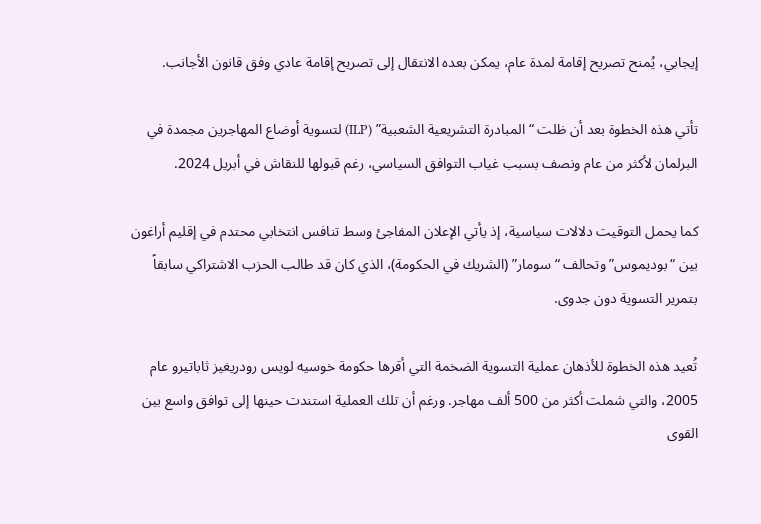إيجابي، يُمنح تصريح إقامة لمدة عام، يمكن بعده الانتقال إلى تصريح إقامة عادي وفق قانون الأجانب.

تأتي هذه الخطوة بعد أن ظلت “المبادرة التشريعية الشعبية” (ILP) لتسوية أوضاع المهاجرين مجمدة في البرلمان لأكثر من عام ونصف بسبب غياب التوافق السياسي، رغم قبولها للنقاش في أبريل 2024.

كما يحمل التوقيت دلالات سياسية، إذ يأتي الإعلان المفاجئ وسط تنافس انتخابي محتدم في إقليم أراغون بين “بوديموس” وتحالف “سومار” (الشريك في الحكومة)، الذي كان قد طالب الحزب الاشتراكي سابقاً بتمرير التسوية دون جدوى.

تُعيد هذه الخطوة للأذهان عملية التسوية الضخمة التي أقرها حكومة خوسيه لويس رودريغيز ثاباتيرو عام 2005، والتي شملت أكثر من 500 ألف مهاجر. ورغم أن تلك العملية استندت حينها إلى توافق واسع بين القوى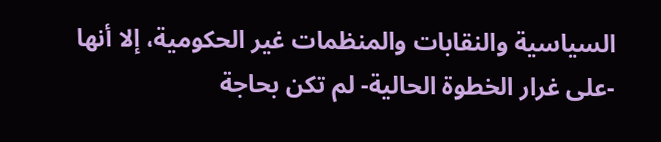السياسية والنقابات والمنظمات غير الحكومية، إلا أنها -على غرار الخطوة الحالية- لم تكن بحاجة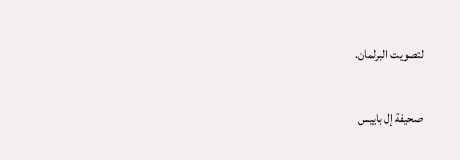لتصويت البرلمان.

صحيفة إل باييس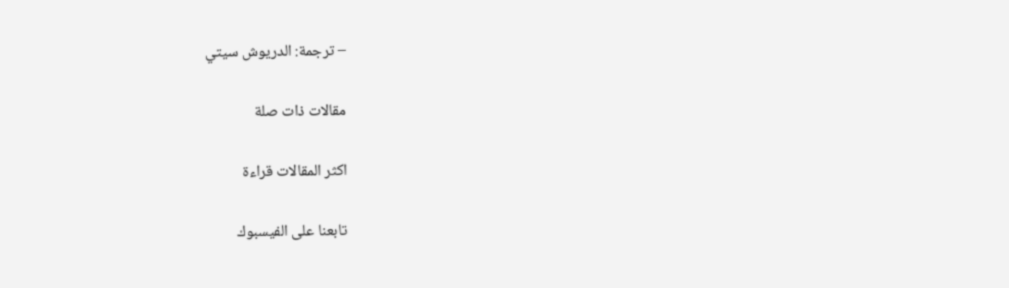– ترجمة: الدريوش سيتي

مقالات ذات صلة

اكثر المقالات قراءة

تابعنا على الفيسبوك